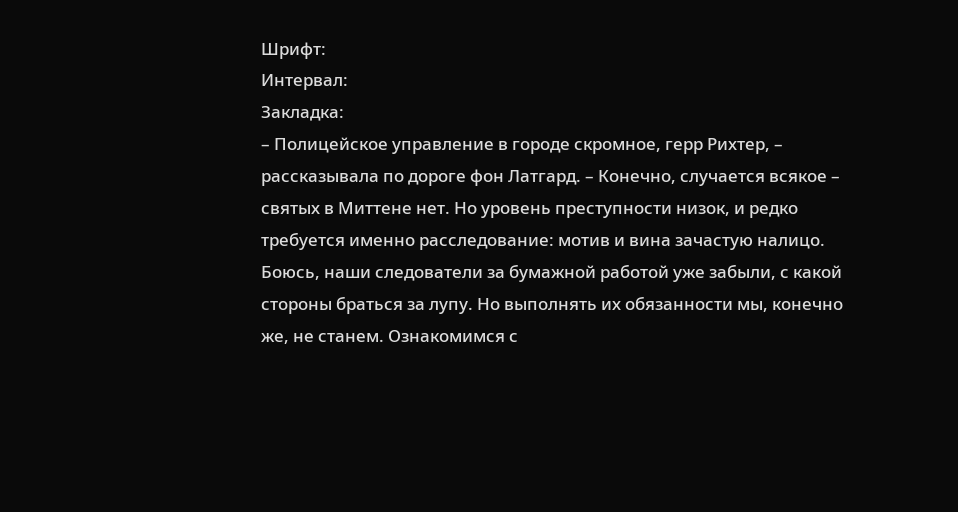Шрифт:
Интервал:
Закладка:
– Полицейское управление в городе скромное, герр Рихтер, – рассказывала по дороге фон Латгард. – Конечно, случается всякое – святых в Миттене нет. Но уровень преступности низок, и редко требуется именно расследование: мотив и вина зачастую налицо. Боюсь, наши следователи за бумажной работой уже забыли, с какой стороны браться за лупу. Но выполнять их обязанности мы, конечно же, не станем. Ознакомимся с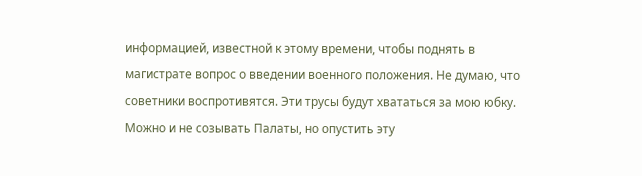информацией, известной к этому времени, чтобы поднять в магистрате вопрос о введении военного положения. Не думаю, что советники воспротивятся. Эти трусы будут хвататься за мою юбку. Можно и не созывать Палаты, но опустить эту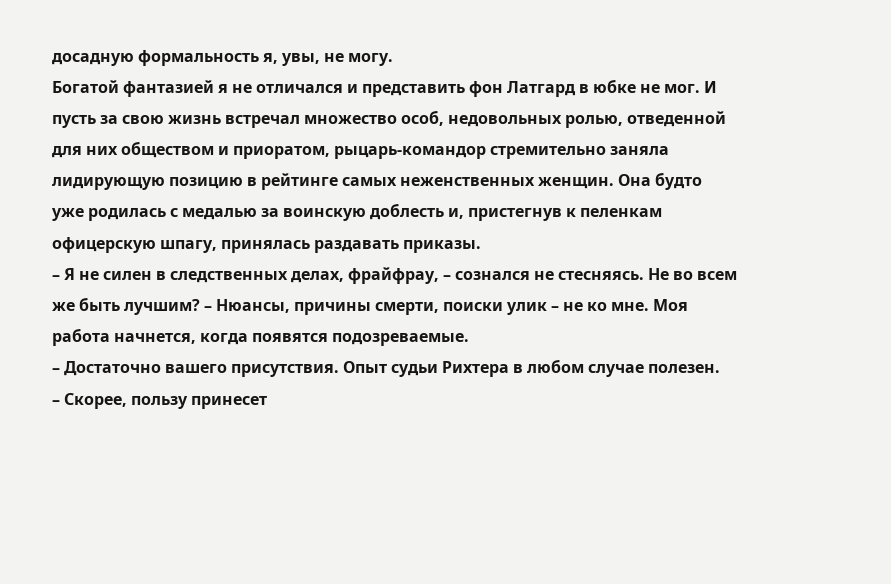досадную формальность я, увы, не могу.
Богатой фантазией я не отличался и представить фон Латгард в юбке не мог. И пусть за свою жизнь встречал множество особ, недовольных ролью, отведенной для них обществом и приоратом, рыцарь-командор стремительно заняла лидирующую позицию в рейтинге самых неженственных женщин. Она будто уже родилась с медалью за воинскую доблесть и, пристегнув к пеленкам офицерскую шпагу, принялась раздавать приказы.
– Я не силен в следственных делах, фрайфрау, – сознался не стесняясь. Не во всем же быть лучшим? – Нюансы, причины смерти, поиски улик – не ко мне. Моя работа начнется, когда появятся подозреваемые.
– Достаточно вашего присутствия. Опыт судьи Рихтера в любом случае полезен.
– Скорее, пользу принесет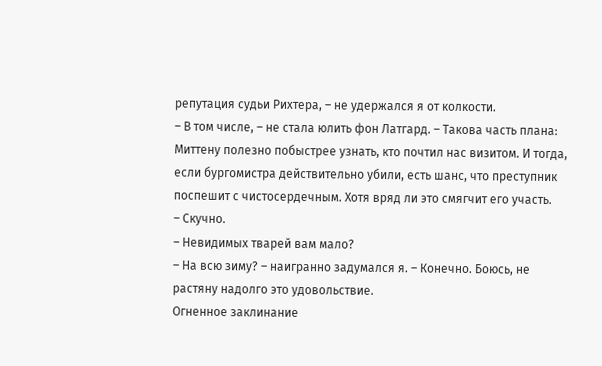репутация судьи Рихтера, – не удержался я от колкости.
– В том числе, – не стала юлить фон Латгард. – Такова часть плана: Миттену полезно побыстрее узнать, кто почтил нас визитом. И тогда, если бургомистра действительно убили, есть шанс, что преступник поспешит с чистосердечным. Хотя вряд ли это смягчит его участь.
– Скучно.
– Невидимых тварей вам мало?
– На всю зиму? – наигранно задумался я. – Конечно. Боюсь, не растяну надолго это удовольствие.
Огненное заклинание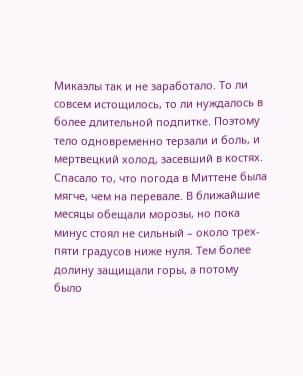Микаэлы так и не заработало. То ли совсем истощилось, то ли нуждалось в более длительной подпитке. Поэтому тело одновременно терзали и боль, и мертвецкий холод, засевший в костях. Спасало то, что погода в Миттене была мягче, чем на перевале. В ближайшие месяцы обещали морозы, но пока минус стоял не сильный – около трех-пяти градусов ниже нуля. Тем более долину защищали горы, а потому было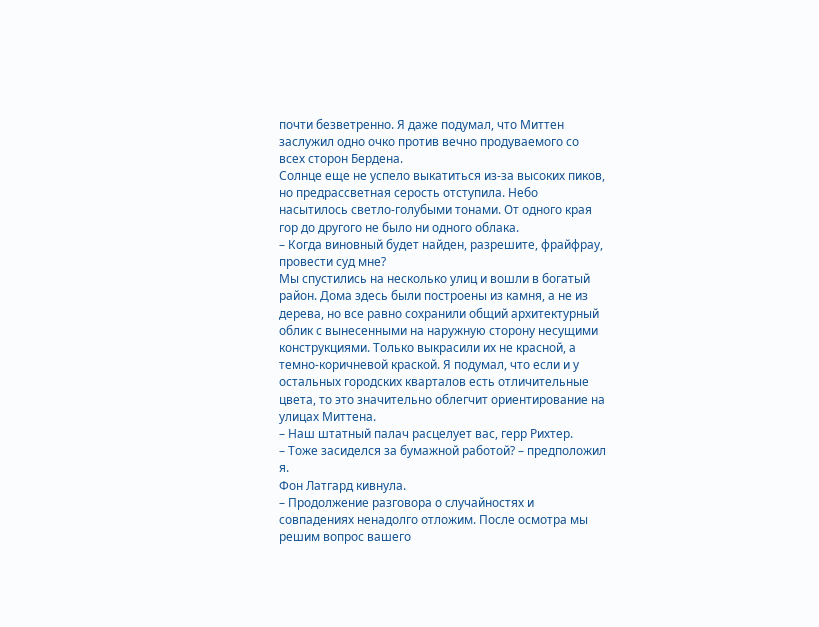почти безветренно. Я даже подумал, что Миттен заслужил одно очко против вечно продуваемого со всех сторон Бердена.
Солнце еще не успело выкатиться из-за высоких пиков, но предрассветная серость отступила. Небо насытилось светло-голубыми тонами. От одного края гор до другого не было ни одного облака.
– Когда виновный будет найден, разрешите, фрайфрау, провести суд мне?
Мы спустились на несколько улиц и вошли в богатый район. Дома здесь были построены из камня, а не из дерева, но все равно сохранили общий архитектурный облик с вынесенными на наружную сторону несущими конструкциями. Только выкрасили их не красной, а темно-коричневой краской. Я подумал, что если и у остальных городских кварталов есть отличительные цвета, то это значительно облегчит ориентирование на улицах Миттена.
– Наш штатный палач расцелует вас, герр Рихтер.
– Тоже засиделся за бумажной работой? – предположил я.
Фон Латгард кивнула.
– Продолжение разговора о случайностях и совпадениях ненадолго отложим. После осмотра мы решим вопрос вашего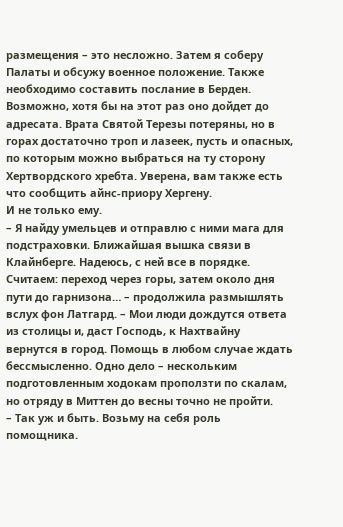размещения – это несложно. Затем я соберу Палаты и обсужу военное положение. Также необходимо составить послание в Берден. Возможно, хотя бы на этот раз оно дойдет до адресата. Врата Святой Терезы потеряны, но в горах достаточно троп и лазеек, пусть и опасных, по которым можно выбраться на ту сторону Хертвордского хребта. Уверена, вам также есть что сообщить айнс-приору Хергену.
И не только ему.
– Я найду умельцев и отправлю с ними мага для подстраховки. Ближайшая вышка связи в Клайнберге. Надеюсь, с ней все в порядке. Считаем: переход через горы, затем около дня пути до гарнизона… – продолжила размышлять вслух фон Латгард. – Мои люди дождутся ответа из столицы и, даст Господь, к Нахтвайну вернутся в город. Помощь в любом случае ждать бессмысленно. Одно дело – нескольким подготовленным ходокам проползти по скалам, но отряду в Миттен до весны точно не пройти.
– Так уж и быть. Возьму на себя роль помощника.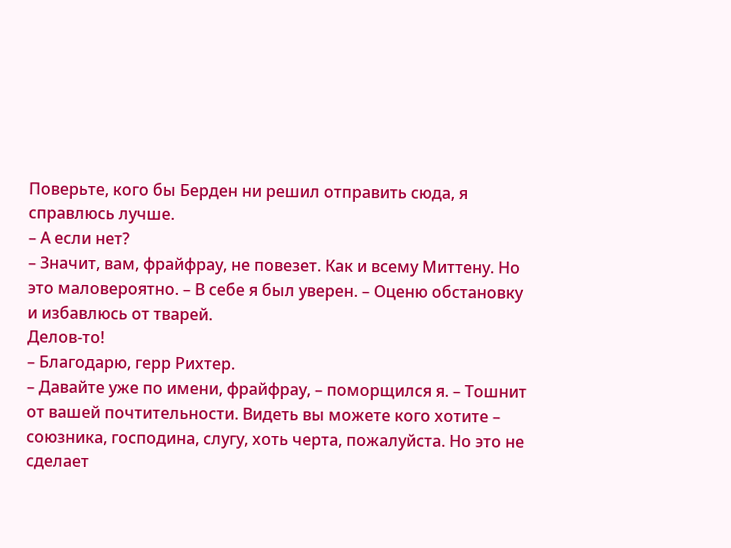Поверьте, кого бы Берден ни решил отправить сюда, я справлюсь лучше.
– А если нет?
– Значит, вам, фрайфрау, не повезет. Как и всему Миттену. Но это маловероятно. – В себе я был уверен. – Оценю обстановку и избавлюсь от тварей.
Делов-то!
– Благодарю, герр Рихтер.
– Давайте уже по имени, фрайфрау, – поморщился я. – Тошнит от вашей почтительности. Видеть вы можете кого хотите – союзника, господина, слугу, хоть черта, пожалуйста. Но это не сделает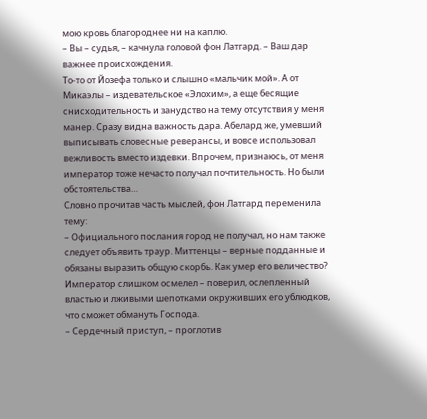мою кровь благороднее ни на каплю.
– Вы – судья, – качнула головой фон Латгард. – Ваш дар важнее происхождения.
То-то от Йозефа только и слышно «мальчик мой». А от Микаэлы – издевательское «Элохим», а еще бесящие снисходительность и занудство на тему отсутствия у меня манер. Сразу видна важность дара. Абелард же, умевший выписывать словесные реверансы, и вовсе использовал вежливость вместо издевки. Впрочем, признаюсь, от меня император тоже нечасто получал почтительность. Но были обстоятельства…
Словно прочитав часть мыслей, фон Латгард переменила тему:
– Официального послания город не получал, но нам также следует объявить траур. Миттенцы – верные подданные и обязаны выразить общую скорбь. Как умер его величество?
Император слишком осмелел – поверил, ослепленный властью и лживыми шепотками окруживших его ублюдков, что сможет обмануть Господа.
– Сердечный приступ, – проглотив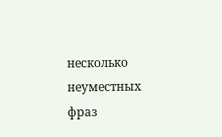несколько неуместных фраз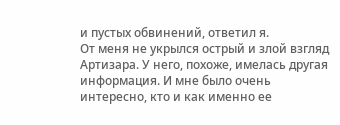и пустых обвинений, ответил я.
От меня не укрылся острый и злой взгляд Артизара. У него, похоже, имелась другая информация. И мне было очень интересно, кто и как именно ее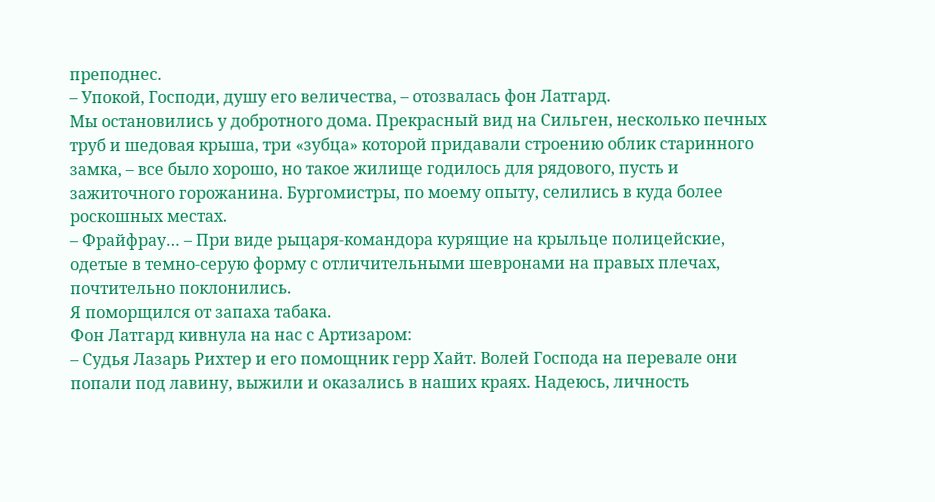преподнес.
– Упокой, Господи, душу его величества, – отозвалась фон Латгард.
Мы остановились у добротного дома. Прекрасный вид на Сильген, несколько печных труб и шедовая крыша, три «зубца» которой придавали строению облик старинного замка, – все было хорошо, но такое жилище годилось для рядового, пусть и зажиточного горожанина. Бургомистры, по моему опыту, селились в куда более роскошных местах.
– Фрайфрау… – При виде рыцаря-командора курящие на крыльце полицейские, одетые в темно-серую форму с отличительными шевронами на правых плечах, почтительно поклонились.
Я поморщился от запаха табака.
Фон Латгард кивнула на нас с Артизаром:
– Судья Лазарь Рихтер и его помощник герр Хайт. Волей Господа на перевале они попали под лавину, выжили и оказались в наших краях. Надеюсь, личность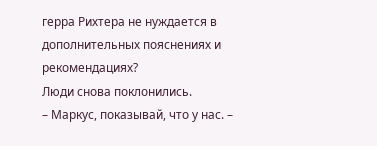герра Рихтера не нуждается в дополнительных пояснениях и рекомендациях?
Люди снова поклонились.
– Маркус, показывай, что у нас. –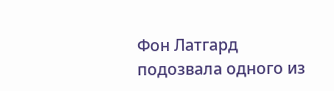Фон Латгард подозвала одного из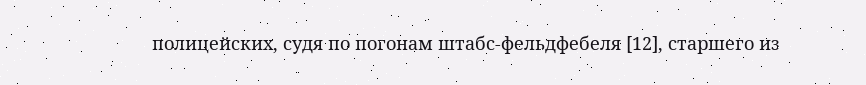полицейских, судя по погонам штабс-фельдфебеля [12], старшего из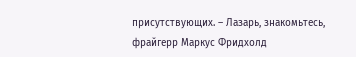присутствующих. – Лазарь, знакомьтесь, фрайгерр Маркус Фридхолд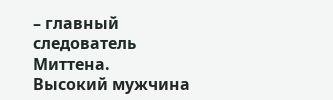– главный следователь Миттена.
Высокий мужчина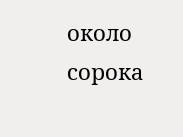около сорока